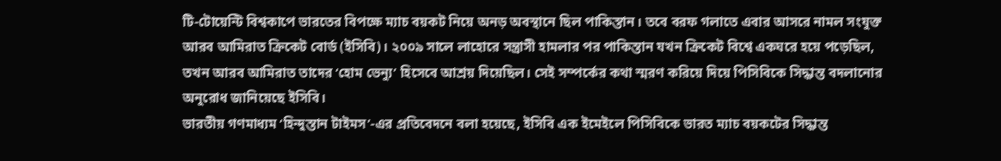টি-টোয়েন্টি বিশ্বকাপে ভারতের বিপক্ষে ম্যাচ বয়কট নিয়ে অনড় অবস্থানে ছিল পাকিস্তান। তবে বরফ গলাতে এবার আসরে নামল সংযুক্ত আরব আমিরাত ক্রিকেট বোর্ড (ইসিবি)। ২০০৯ সালে লাহোরে সন্ত্রাসী হামলার পর পাকিস্তান যখন ক্রিকেট বিশ্বে একঘরে হয়ে পড়েছিল, তখন আরব আমিরাত তাদের ‘হোম ভেন্যু’ হিসেবে আশ্রয় দিয়েছিল। সেই সম্পর্কের কথা স্মরণ করিয়ে দিয়ে পিসিবিকে সিদ্ধান্ত বদলানোর অনুরোধ জানিয়েছে ইসিবি।
ভারতীয় গণমাধ্যম ‘হিন্দুস্তান টাইমস’-এর প্রতিবেদনে বলা হয়েছে, ইসিবি এক ইমেইলে পিসিবিকে ভারত ম্যাচ বয়কটের সিদ্ধান্ত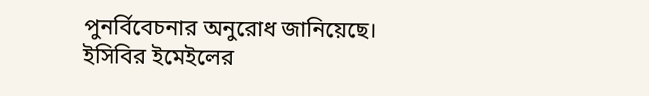পুনর্বিবেচনার অনুরোধ জানিয়েছে।
ইসিবির ইমেইলের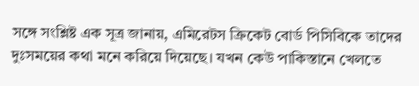সঙ্গে সংশ্লিষ্ট এক সূত্র জানায়, এমিরেটস ক্রিকেট বোর্ড পিসিবিকে তাদের দুঃসময়ের কথা মনে করিয়ে দিয়েছে। যখন কেউ পাকিস্তানে খেলতে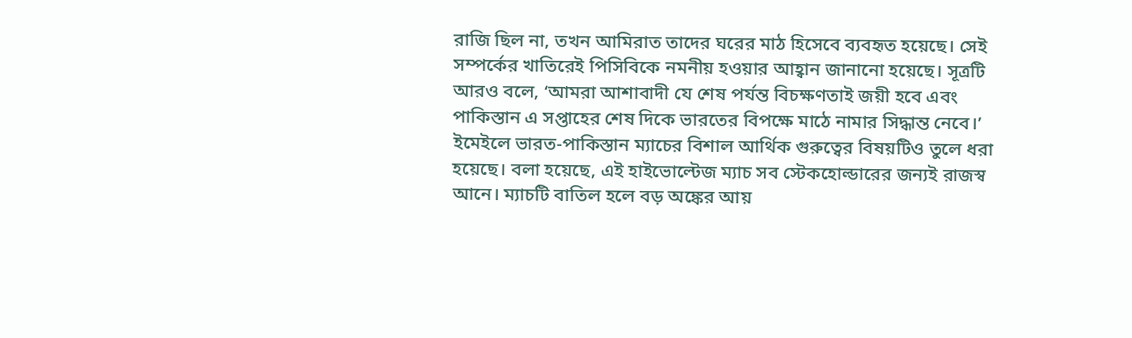রাজি ছিল না, তখন আমিরাত তাদের ঘরের মাঠ হিসেবে ব্যবহৃত হয়েছে। সেই সম্পর্কের খাতিরেই পিসিবিকে নমনীয় হওয়ার আহ্বান জানানো হয়েছে। সূত্রটি আরও বলে, ‘আমরা আশাবাদী যে শেষ পর্যন্ত বিচক্ষণতাই জয়ী হবে এবং পাকিস্তান এ সপ্তাহের শেষ দিকে ভারতের বিপক্ষে মাঠে নামার সিদ্ধান্ত নেবে।’
ইমেইলে ভারত-পাকিস্তান ম্যাচের বিশাল আর্থিক গুরুত্বের বিষয়টিও তুলে ধরা হয়েছে। বলা হয়েছে, এই হাইভোল্টেজ ম্যাচ সব স্টেকহোল্ডারের জন্যই রাজস্ব আনে। ম্যাচটি বাতিল হলে বড় অঙ্কের আয়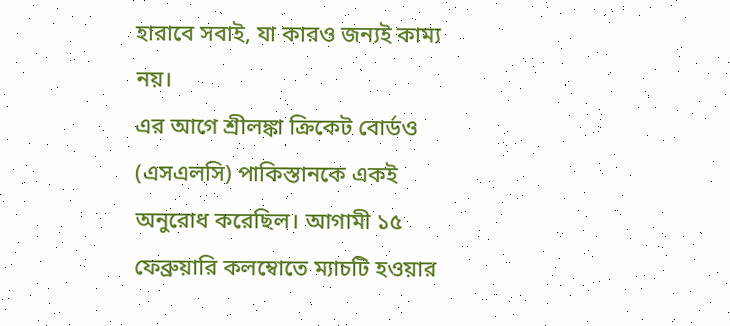হারাবে সবাই, যা কারও জন্যই কাম্য নয়।
এর আগে শ্রীলঙ্কা ক্রিকেট বোর্ডও (এসএলসি) পাকিস্তানকে একই অনুরোধ করেছিল। আগামী ১৫ ফেব্রুয়ারি কলম্বোতে ম্যাচটি হওয়ার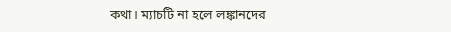কথা। ম্যাচটি না হলে লঙ্কানদের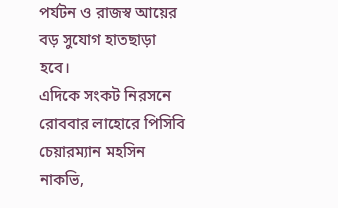পর্যটন ও রাজস্ব আয়ের বড় সুযোগ হাতছাড়া হবে।
এদিকে সংকট নিরসনে রোববার লাহোরে পিসিবি চেয়ারম্যান মহসিন নাকভি,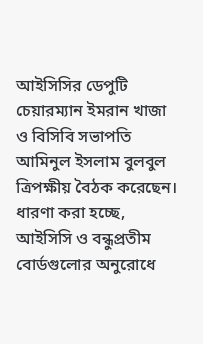আইসিসির ডেপুটি চেয়ারম্যান ইমরান খাজা ও বিসিবি সভাপতি আমিনুল ইসলাম বুলবুল ত্রিপক্ষীয় বৈঠক করেছেন। ধারণা করা হচ্ছে, আইসিসি ও বন্ধুপ্রতীম বোর্ডগুলোর অনুরোধে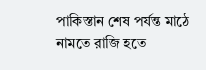পাকিস্তান শেষ পর্যন্ত মাঠে নামতে রাজি হতে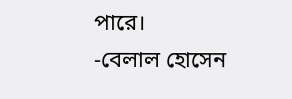পারে।
-বেলাল হোসেন